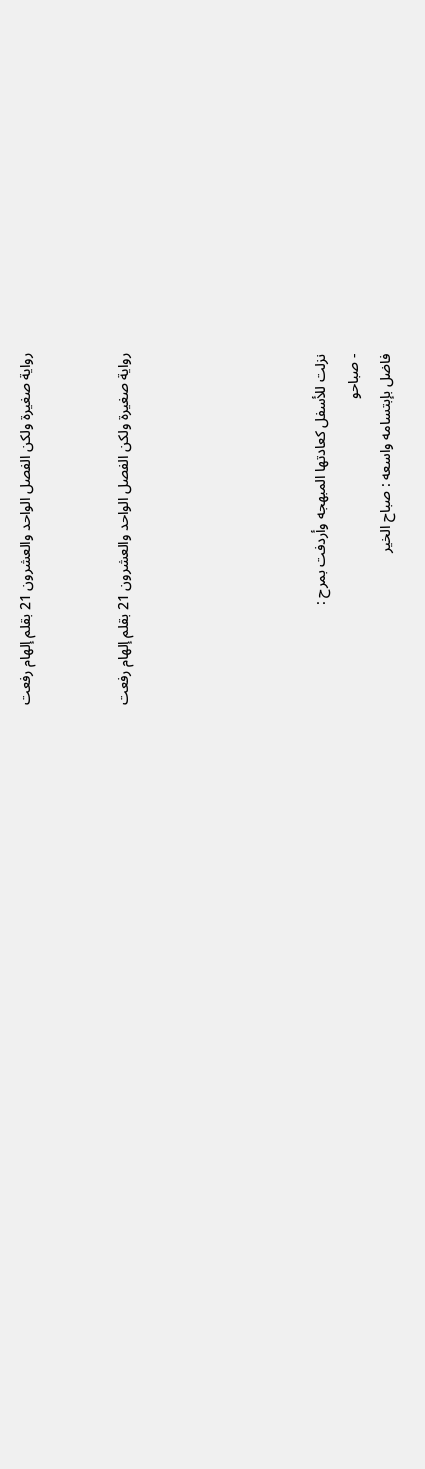رواية صغيرة ولكن الفصل الواحد والعشرون 21 بقلم إلهام رفعت


رواية صغيرة ولكن الفصل الواحد والعشرون 21 بقلم إلهام رفعت





نزلت للأسفل كعادتها المبهجه وأردفت بمرح :
- صباحو
فاضل بإبتسامه واسعه : صباح الخير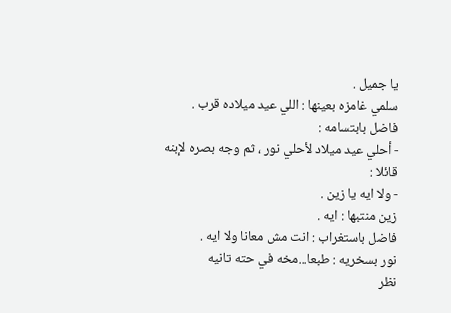يا جميل .
سلمي غامزه بعينها : اللي عيد ميلاده قرب .
فاضل بابتسامه :
- أحلي عيد ميلاد لأحلي نور ، ثم وجه بصره لإبنه قائلا :
- ولا ايه يا زين .
زين منتبها : ايه .
فاضل باستغراب : انت مش معانا ولا ايه .
نور بسخريه : طبعا...مخه في حته تانيه
نظر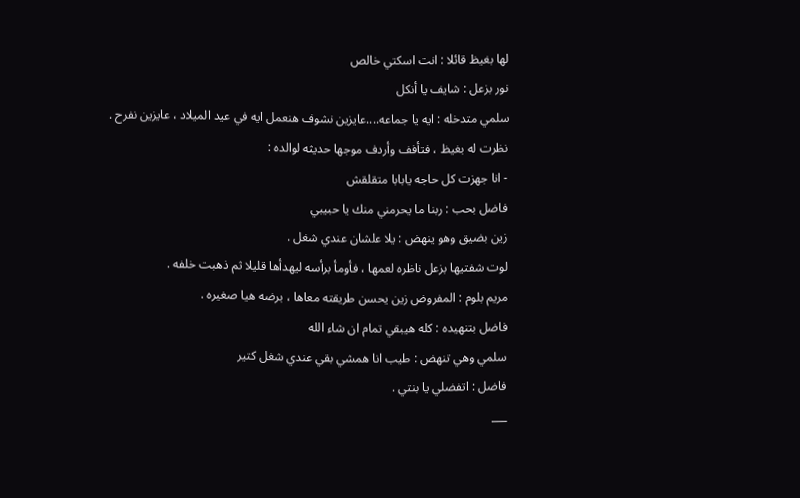لها بغيظ قائلا : انت اسكتي خالص
نور بزعل : شايف يا أنكل
سلمي متدخله : ايه يا جماعه....عايزين نشوف هنعمل ايه في عيد الميلاد ، عايزين نفرح .
نظرت له بغيظ ، فتأفف وأردف موجها حديثه لوالده :
- انا جهزت كل حاجه يابابا متقلقش
فاضل بحب : ربنا ما يحرمني منك يا حبيبي
زين بضيق وهو ينهض : يلا علشان عندي شغل .
لوت شفتيها بزعل ناظره لعمها ، فأومأ برأسه ليهدأها قليلا ثم ذهبت خلفه .
مريم بلوم : المفروض زين يحسن طريقته معاها ، برضه هيا صغيره .
فاضل بتنهيده : كله هيبقي تمام ان شاء الله
سلمي وهي تنهض : طيب انا همشي بقي عندي شغل كتير
فاضل : اتفضلي يا بنتي .
___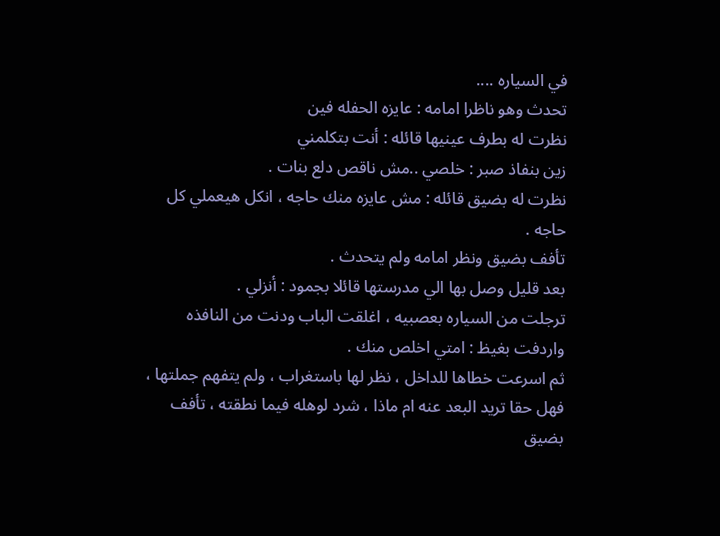في السياره ....
تحدث وهو ناظرا امامه : عايزه الحفله فين
نظرت له بطرف عينيها قائله : أنت بتكلمني
زين بنفاذ صبر : خلصي ..مش ناقص دلع بنات .
نظرت له بضيق قائله : مش عايزه منك حاجه ، انكل هيعملي كل حاجه .
تأفف بضيق ونظر امامه ولم يتحدث .
بعد قليل وصل بها الي مدرستها قائلا بجمود : أنزلي .
ترجلت من السياره بعصبيه ، اغلقت الباب ودنت من النافذه واردفت بغيظ : امتي اخلص منك .
ثم اسرعت خطاها للداخل ، نظر لها باستغراب ، ولم يتفهم جملتها ، فهل حقا تريد البعد عنه ام ماذا ، شرد لوهله فيما نطقته ، تأفف بضيق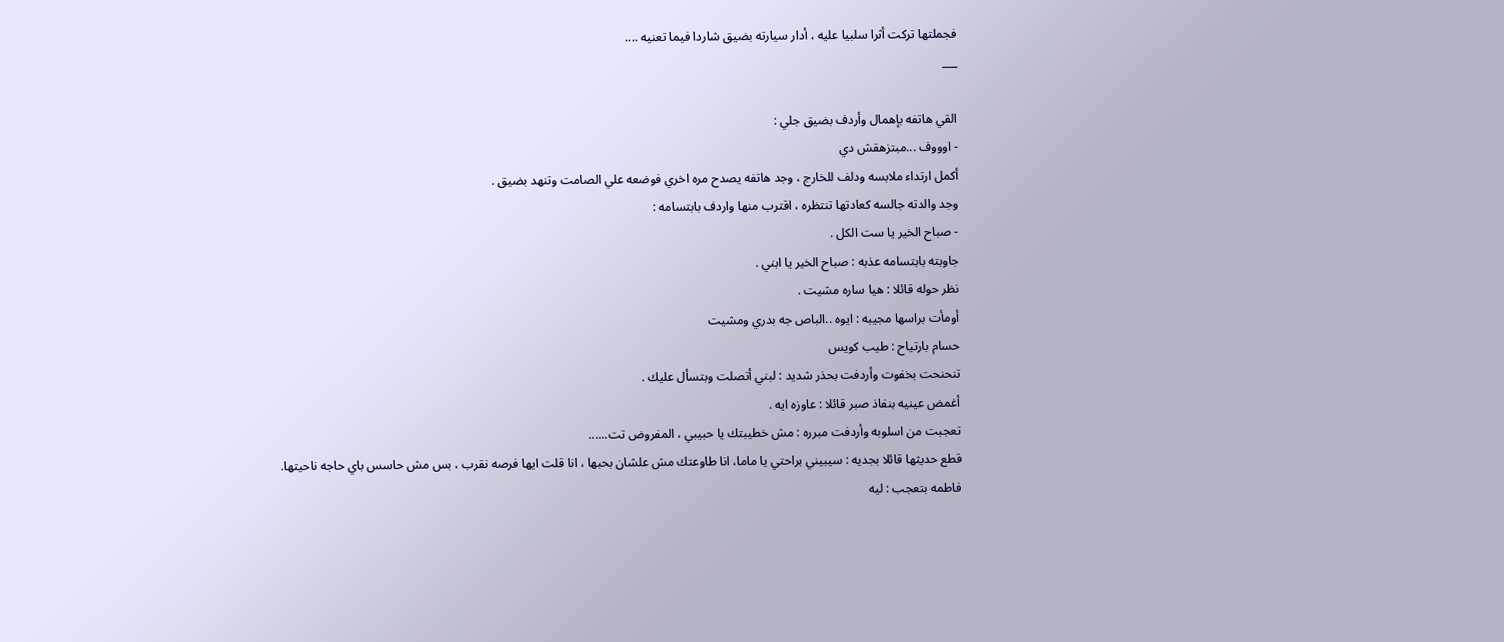فجملتها تركت أثرا سلبيا عليه ، أدار سيارته بضيق شاردا فيما تعنيه ....
___

القي هاتفه بإهمال وأردف بضيق جلي :
- اوووف ...مبتزهقش دي
أكمل ارتداء ملابسه ودلف للخارج ، وجد هاتفه يصدح مره اخري فوضعه علي الصامت وتنهد بضيق .
وجد والدته جالسه كعادتها تنتظره ، اقترب منها واردف بابتسامه :
- صباح الخير يا ست الكل .
جاوبته بابتسامه عذبه : صباح الخير يا ابني .
نظر حوله قائلا : هيا ساره مشيت .
أومأت براسها مجيبه : ايوه ..الباص جه بدري ومشيت
حسام بارتياح : طيب كويس
تنحنحت بخفوت وأردفت بحذر شديد : لبني أتصلت وبتسأل عليك .
أغمض عينيه بنفاذ صبر قائلا : عاوزه ايه .
تعجبت من اسلوبه وأردفت مبرره : مش خطيبتك يا حبيبي ، المفروض تت......
قطع حديثها قائلا بجديه : سيبيني براحتي يا ماما، انا طاوعتك مش علشان بحبها ، انا قلت ايها فرصه نقرب ، بس مش حاسس باي حاجه ناحيتها.
فاطمه بتعجب : ليه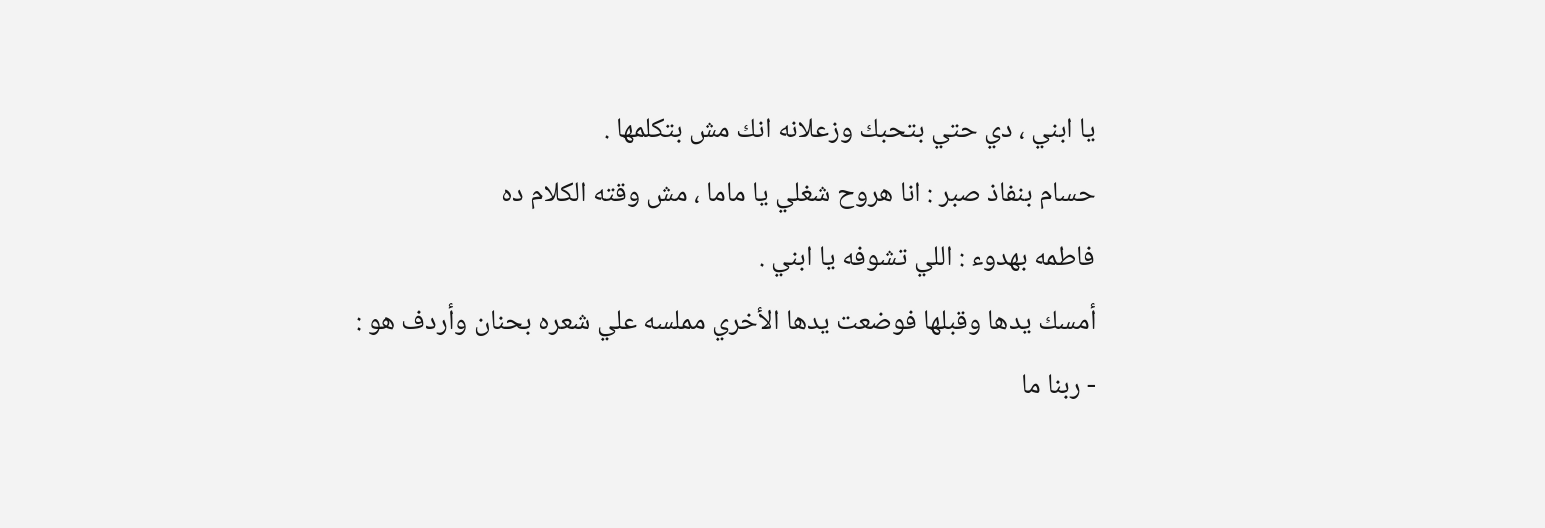يا ابني ، دي حتي بتحبك وزعلانه انك مش بتكلمها .
حسام بنفاذ صبر : انا هروح شغلي يا ماما ، مش وقته الكلام ده
فاطمه بهدوء : اللي تشوفه يا ابني .
أمسك يدها وقبلها فوضعت يدها الأخري مملسه علي شعره بحنان وأردف هو :
- ربنا ما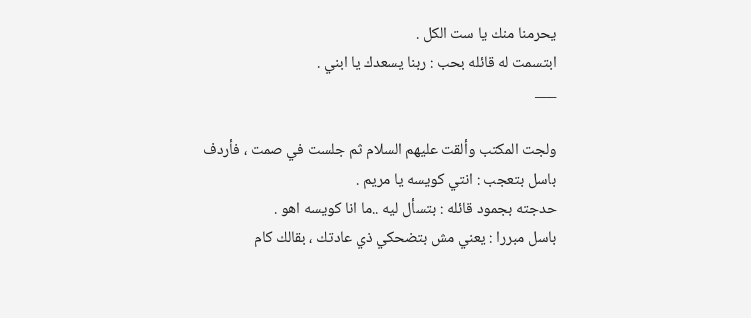يحرمنا منك يا ست الكل .
ابتسمت له قائله بحب : ربنا يسعدك يا ابني .
___

ولجت المكتب وألقت عليهم السلام ثم جلست في صمت ، فأردف باسل بتعجب : انتي كويسه يا مريم .
حدجته بجمود قائله : بتسأل ليه ..ما انا كويسه اهو .
باسل مبررا : يعني مش بتضحكي ذي عادتك ، بقالك كام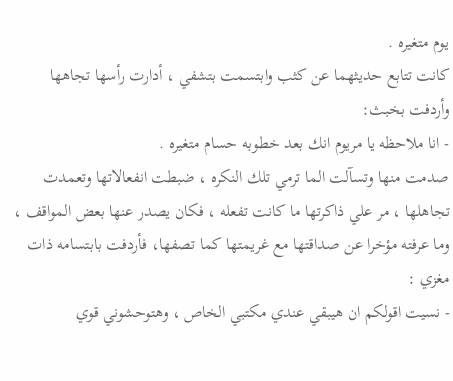يوم متغيره .
كانت تتابع حديثهما عن كثب وابتسمت بتشفي ، أدارت رأسها تجاهها وأردفت بخبث:
- انا ملاحظه يا مريوم انك بعد خطوبه حسام متغيره .
صدمت منها وتسآلت الما ترمي تلك النكره ، ضبطت انفعالاتها وتعمدت تجاهلها ، مر علي ذاكرتها ما كانت تفعله ، فكان يصدر عنها بعض المواقف ، وما عرفته مؤخرا عن صداقتها مع غريمتها كما تصفها، فأردفت بابتسامه ذات مغزي :
- نسيت اقولكم ان هيبقي عندي مكتبي الخاص ، وهتوحشوني قوي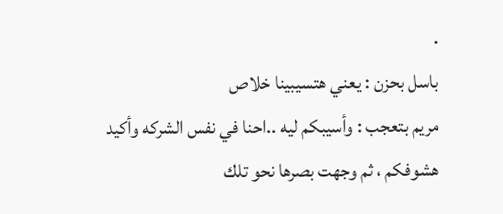.
باسل بحزن : يعني هتسيبينا خلاص
مريم بتعجب : وأسيبكم ليه ..احنا في نفس الشركه وأكيد هشوفكم ، ثم وجهت بصرها نحو تلك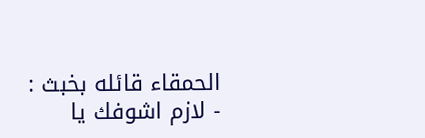الحمقاء قائله بخبث :
- لازم اشوفك يا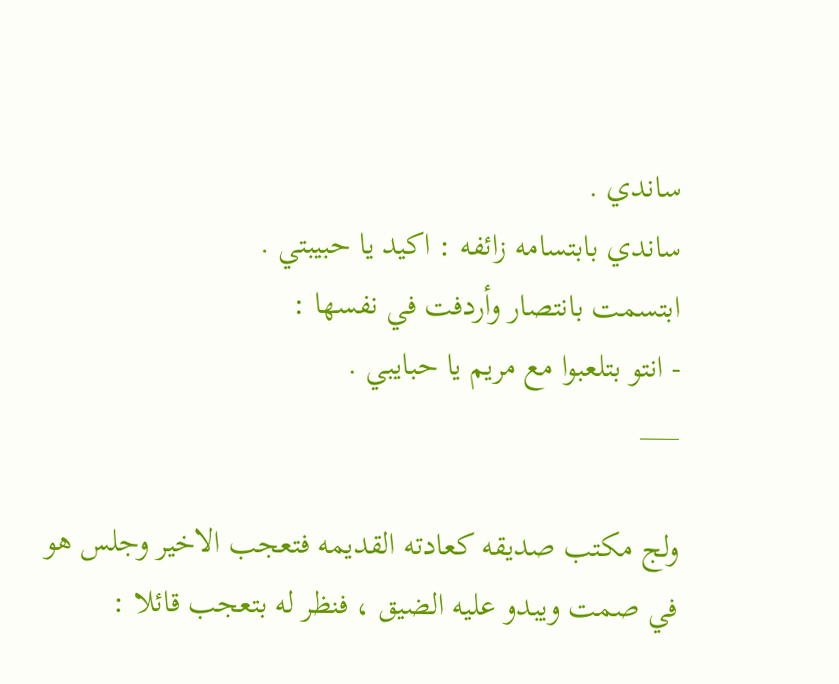ساندي .
ساندي بابتسامه زائفه : اكيد يا حبيبتي .
ابتسمت بانتصار وأردفت في نفسها :
- انتو بتلعبوا مع مريم يا حبايبي .
___

ولج مكتب صديقه كعادته القديمه فتعجب الاخير وجلس هو في صمت ويبدو عليه الضيق ، فنظر له بتعجب قائلا :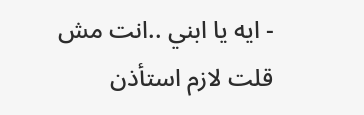- ايه يا ابني ..انت مش قلت لازم استأذن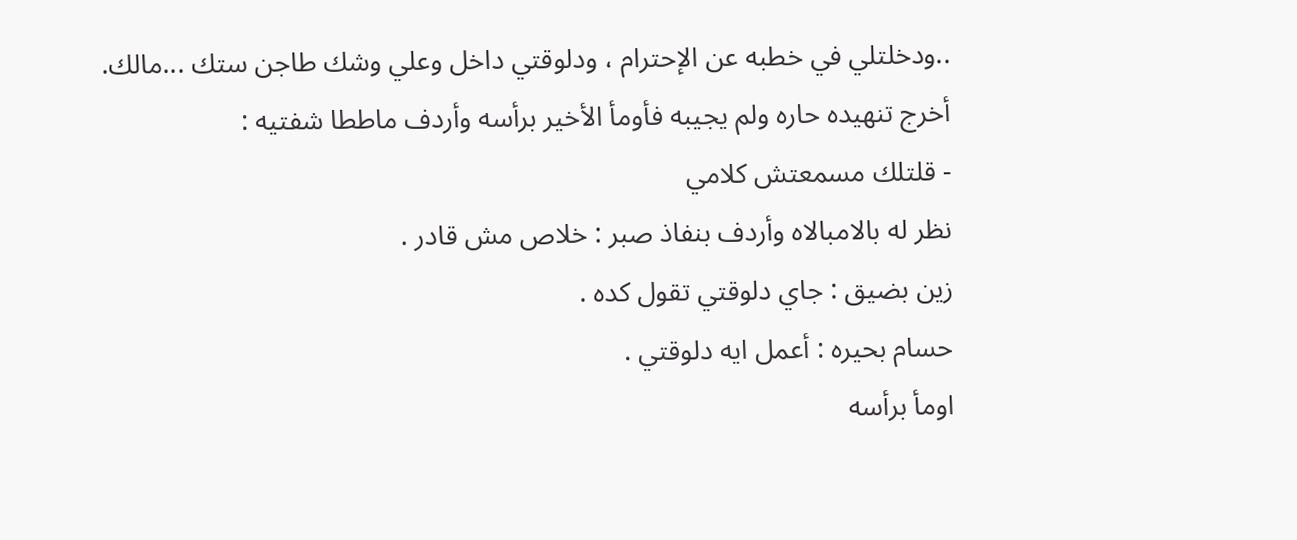..ودخلتلي في خطبه عن الإحترام ، ودلوقتي داخل وعلي وشك طاجن ستك ...مالك.
أخرج تنهيده حاره ولم يجيبه فأومأ الأخير برأسه وأردف ماططا شفتيه :
- قلتلك مسمعتش كلامي
نظر له بالامبالاه وأردف بنفاذ صبر : خلاص مش قادر .
زين بضيق : جاي دلوقتي تقول كده .
حسام بحيره : أعمل ايه دلوقتي .
اومأ برأسه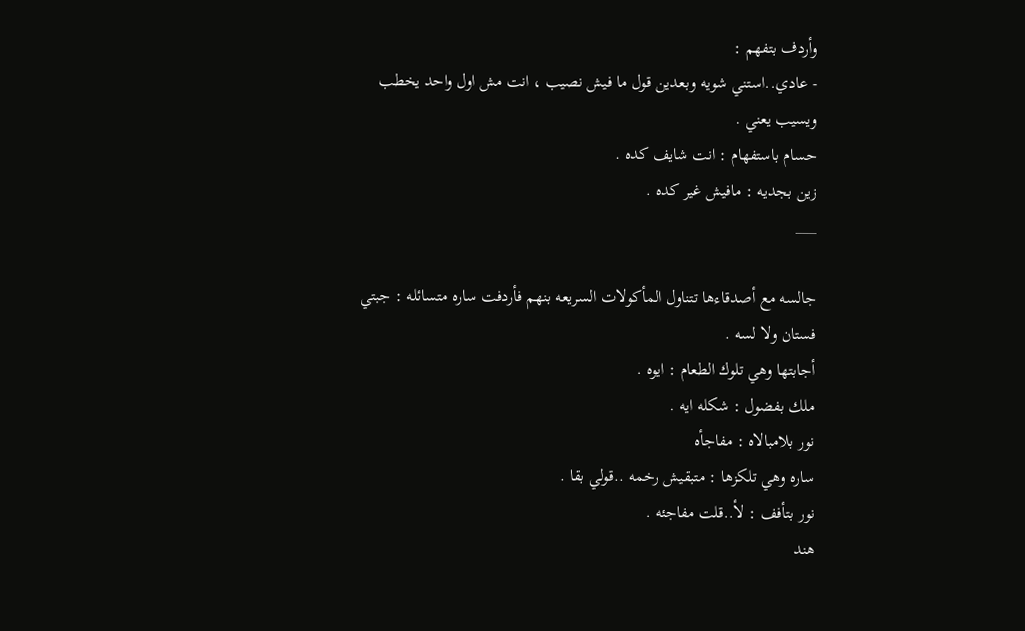وأردف بتفهم :
- عادي..استني شويه وبعدين قول ما فيش نصيب ، انت مش اول واحد يخطب ويسيب يعني .
حسام باستفهام : انت شايف كده .
زين بجديه : مافيش غير كده .
___

جالسه مع أصدقاءها تتناول المأكولات السريعه بنهم فأردفت ساره متسائله : جبتي فستان ولا لسه .
أجابتها وهي تلوك الطعام : ايوه .
ملك بفضول : شكله ايه .
نور بلامبالاه : مفاجأه
ساره وهي تلكزها : متبقيش رخمه ..قولي بقا .
نور بتأفف : لأ..قلت مفاجئه .
هند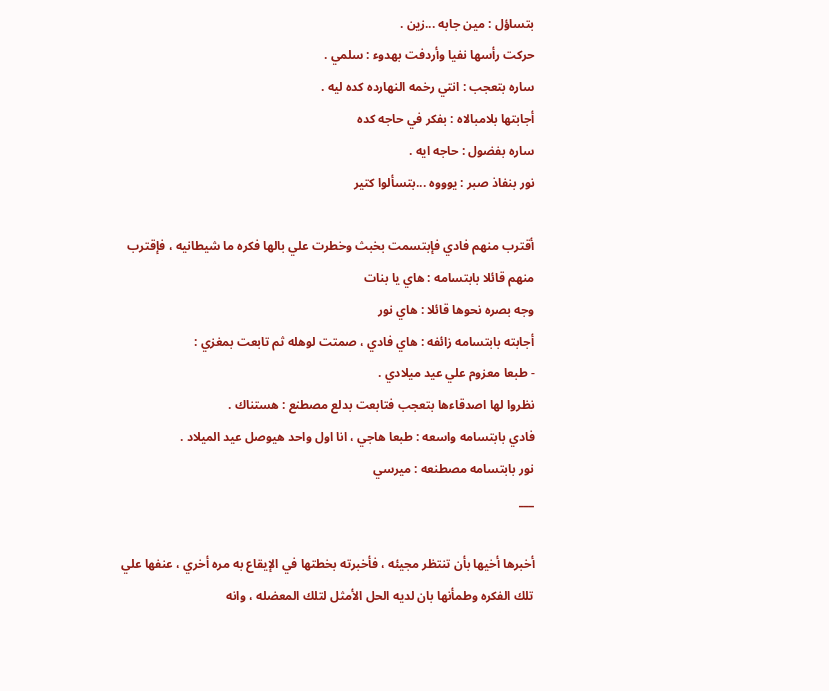بتساؤل : مين جابه ...زين .
حركت رأسها نفيا وأردفت بهدوء : سلمي .
ساره بتعجب : انتي رخمه النهارده كده ليه .
أجابتها بلامبالاه : بفكر في حاجه كده
ساره بفضول : حاجه ايه .
نور بنفاذ صبر : يوووه ...بتسألوا كتير

أقترب منهم فادي فإبتسمت بخبث وخطرت علي بالها فكره ما شيطانيه ، فإقترب منهم قائلا بابتسامه : هاي يا بنات
وجه بصره نحوها قائلا : هاي نور
أجابته بابتسامه زائفه : هاي فادي ، صمتت لوهله ثم تابعت بمغزي :
- طبعا معزوم علي عيد ميلادي .
نظروا لها اصدقاءها بتعجب فتابعت بدلع مصطنع : هستناك .
فادي بابتسامه واسعه : طبعا هاجي ، انا اول واحد هيوصل عيد الميلاد .
نور بابتسامه مصطنعه : ميرسي
___

أخبرها أخيها بأن تنتظر مجيئه ، فأخبرته بخطتها في الإيقاع به مره أخري ، عنفها علي تلك الفكره وطمأنها بان لديه الحل الأمثل لتلك المعضله ، وانه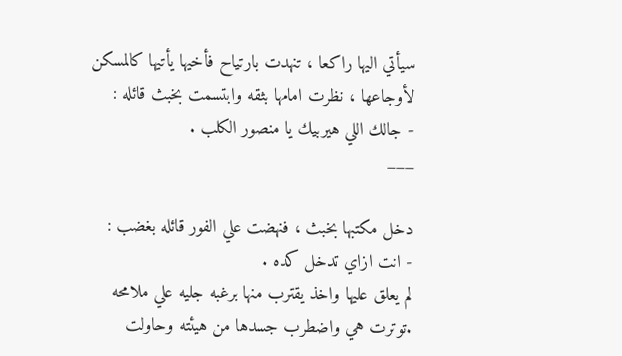سيأتي اليها راكعا ، تنهدت بارتياح فأخيها يأتيها كالمسكن لأوجاعها ، نظرت امامها بثقه وابتسمت بخبث قائله :
- جالك اللي هيربيك يا منصور الكلب .
___

دخل مكتبها بخبث ، فنهضت علي الفور قائله بغضب :
- انت ازاي تدخل كده .
لم يعلق عليها واخذ يقترب منها برغبه جليه علي ملامحه
.توترت هي واضطرب جسدها من هيئته وحاولت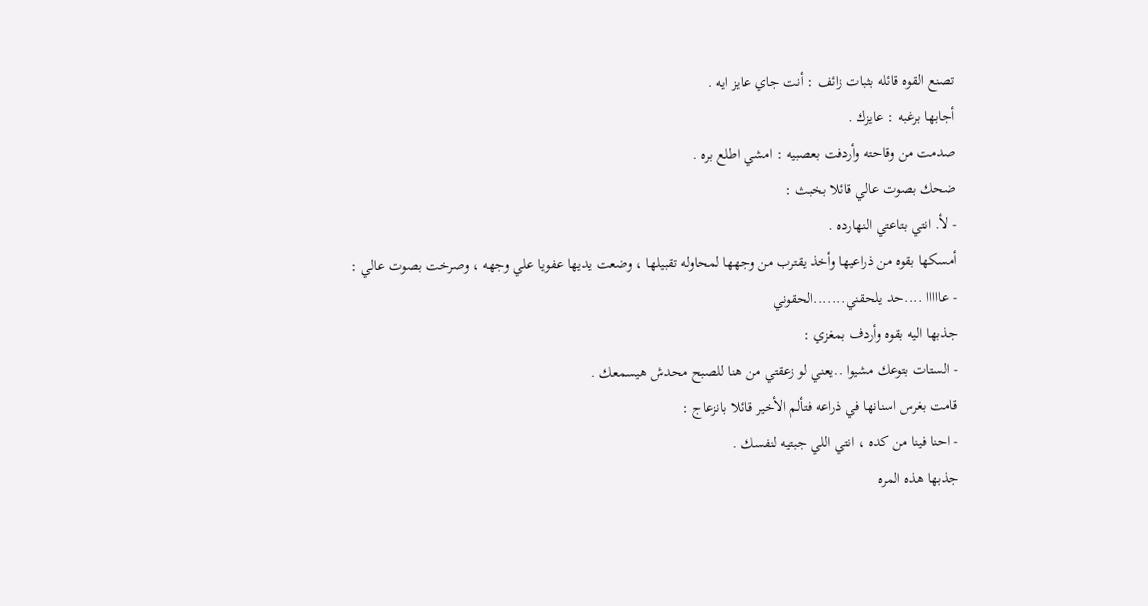تصنع القوه قائله بثبات زائف : أنت جاي عايز ايه .
أجابها برغبه : عايزك .
صدمت من وقاحته وأردفت بعصبيه : امشي اطلع بره .
ضحك بصوت عالي قائلا بخبث :
- لأ. انتي بتاعتي النهارده .
أمسكها بقوه من ذراعيها وأخذ يقترب من وجهها لمحاوله تقبيلها ، وضعت يديها عفويا علي وجهه ، وصرخت بصوت عالي :
- عااااا ....حد يلحقني.......الحقوني
جذبها اليه بقوه وأردف بمغزي :
- الستات بتوعك مشيوا ..يعني لو زعقتي من هنا للصبح محدش هيسمعك .
قامت بغرس اسنانها في ذراعه فتألم الأخير قائلا بانزعاج :
- احنا فينا من كده ، انتي اللي جبتيه لنفسك .
جذبها هذه المره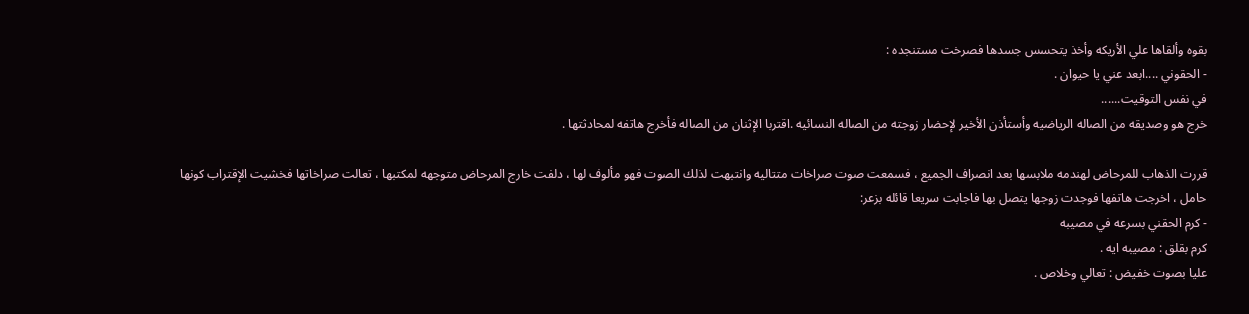بقوه وألقاها علي الأريكه وأخذ يتحسس جسدها فصرخت مستنجده :
- الحقوني ....ابعد عني يا حيوان .
في نفس التوقيت......
خرج هو وصديقه من الصاله الرياضيه وأستأذن الأخير لإحضار زوجته من الصاله النسائيه .اقتربا الإثنان من الصاله فأخرج هاتفه لمحادثتها .

قررت الذهاب للمرحاض لهندمه ملابسها بعد انصراف الجميع ، فسمعت صوت صراخات متتاليه وانتبهت لذلك الصوت فهو مألوف لها ، دلفت خارج المرحاض متوجهه لمكتبها ، تعالت صراخاتها فخشيت الإقتراب كونها حامل ، اخرجت هاتفها فوجدت زوجها يتصل بها فاجابت سريعا قائله بزعر:
- كرم الحقني بسرعه في مصيبه
كرم بقلق : مصيبه ايه .
عليا بصوت خفيض : تعالي وخلاص .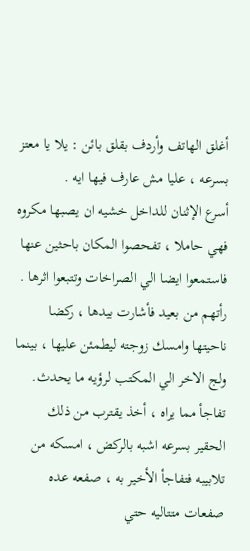أغلق الهاتف وأردف بقلق بائن : يلا يا معتز بسرعه ، عليا مش عارف فيها ايه .
أسرع الإثنان للداخل خشيه ان يصبها مكروه فهي حاملا ، تفحصوا المكان باحثين عنها فاستمعوا ايضا الي الصراخات وتتبعوا اثرها .
رأتهم من بعيد فأشارت بيدها ، ركضا ناحيتها وامسك زوجته ليطمئن عليها ، بينما ولج الاخر الي المكتب لرؤيه ما يحدث.
تفاجأ مما يراه ، أخذ يقترب من ذلك الحقير بسرعه اشبه بالركض ، امسكه من تلابيبه فتفاجأ الأخير به ، صفعه عده صفعات متتاليه حتي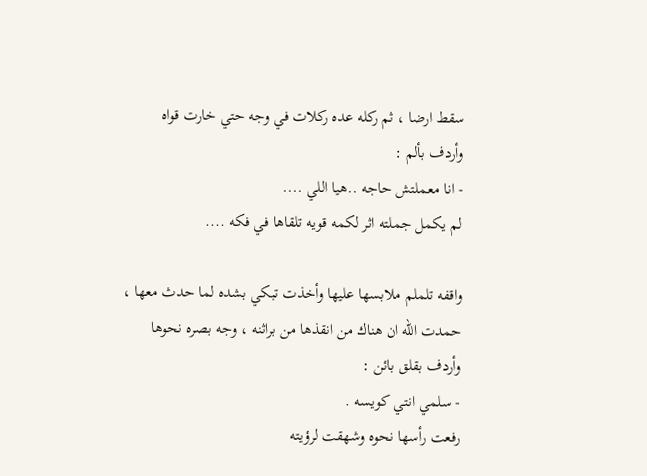سقط ارضا ، ثم ركله عده ركلات في وجه حتي خارت قواه وأردف بألم :
- انا معملتش حاجه ..هيا اللي ....
لم يكمل جملته اثر لكمه قويه تلقاها في فكه ....

واقفه تلملم ملابسها عليها وأخذت تبكي بشده لما حدث معها ،
حمدت الله ان هناك من انقذها من براثنه ، وجه بصره نحوها وأردف بقلق بائن :
- سلمي انتي كويسه .
رفعت رأسها نحوه وشهقت لرؤيته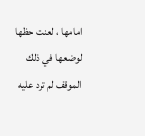امامها ، لعنت حظها لوضعها في ذلك الموقف لم ترد عليه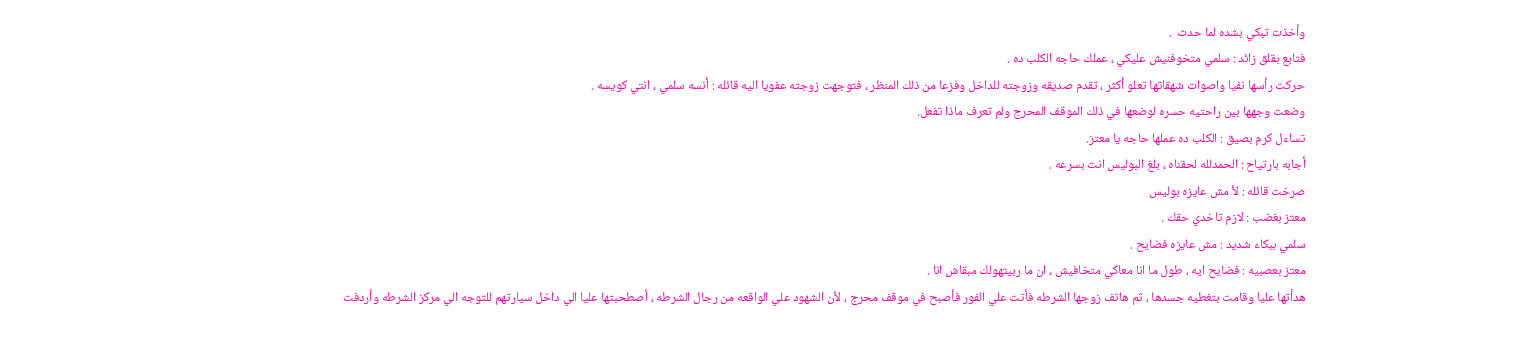وأخذت تبكي بشده لما حدث  .
فتابع بقلق زائد : سلمي متخوفنيش عليكي ، عملك حاجه الكلب ده .
حركت رأسها نفيا واصوات شهقاتها تعلو أكثر ، تقدم صديقه وزوجته للداخل وفزعا من ذلك المنظر ، فتوجهت زوجته عفويا اليه قائله : أنسه سلمي ، انتي كويسه .
وضعت وجهها بين راحتيه حسره لوضعها في ذلك الموقف المحرج ولم تعرف ماذا تفعل.
تساءل كرم بصيق : الكلب ده عملها حاجه يا معتز.
أجابه بارتياح : الحمدلله لحقناه ، بلغ البوليس انت بسرعه .
صرخت قائله : لأ مش عايزه بوليس
معتز بغضب : لازم تاخدي حقك .
سلمي ببكاء شديد : مش عايزه فضايح .
معتز بعصبيه : فضايح ايه ، طول ما انا معاكي متخافيش ، ان ما ربيتهولك مبقاش انا .
هدأتها عليا وقامت بتغطيه جسدها ، ثم هاتف زوجها الشرطه فأتت علي الفور فأصبح في موقف محرج ، لأن الشهود علي الواقعه من رجال الشرطه ، أصطحبتها عليا الي داخل سيارتهم للتوجه الي مركز الشرطه وأردفت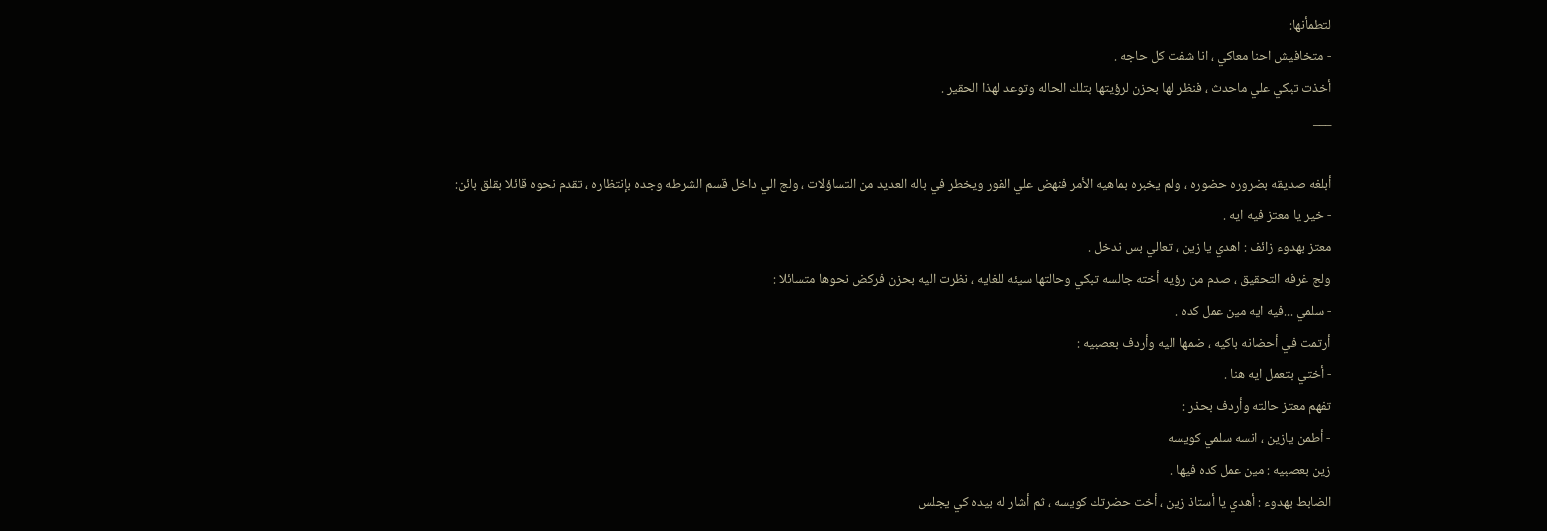لتطمأنها:
- متخافيش احنا معاكي ، انا شفت كل حاجه .
أخذت تبكي علي ماحدث ، فنظر لها بحزن لرؤيتها بتلك الحاله وتوعد لهذا الحقير .
___

أبلغه صديقه بضروره حضوره ، ولم يخبره بماهيه الأمر فنهض علي الفور ويخطر في باله العديد من التساؤلات ، ولج الي داخل قسم الشرطه وجده بإنتظاره ، تقدم نحوه قائلا بقلق بائن:
- خير يا معتز فيه ايه .
معتز بهدوء زائف : اهدي يا زين ، تعالي بس ندخل .
ولج غرفه التحقيق ، صدم من رؤيه أخته جالسه تبكي وحالتها سيئه للغايه ، نظرت اليه بحزن فركض نحوها متسائلا :
- سلمي ...فيه ايه مين عمل كده .
أرتمت في أحضانه باكيه ، ضمها اليه وأردف بعصبيه :
- أختي بتعمل ايه هنا .
تفهم معتز حالته وأردف بحذر :
- أطمن يازين ، انسه سلمي كويسه
زين بعصبيه : مين عمل كده فيها .
الضابط بهدوء : أهدي يا أستاذ زين ، أخت حضرتك كويسه ، ثم أشار له بيده كي يجلس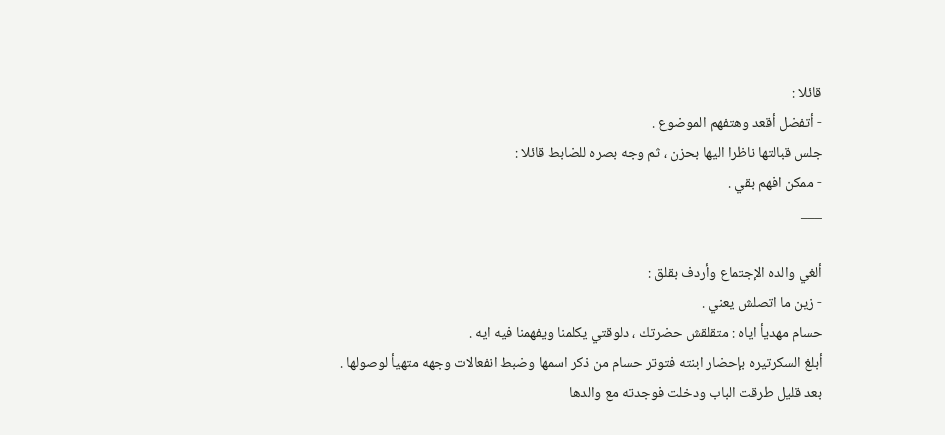قائلا :
- أتفضل أقعد وهتفهم الموضوع .
جلس قبالتها ناظرا اليها بحزن ، ثم وجه بصره للضابط قائلا :
- ممكن افهم بقي .
___

ألغي والده الإجتماع وأردف بقلق :
- زين ما اتصلش يعني .
حسام مهديأ اياه : متقلقش حضرتك ، دلوقتي يكلمنا ويفهمنا فيه ايه .
أبلغ السكرتيره بإحضار ابنته فتوتر حسام من ذكر اسمها وضبط انفعالات وجهه متهيأ لوصولها .
بعد قليل طرقت الباب ودخلت فوجدته مع والدها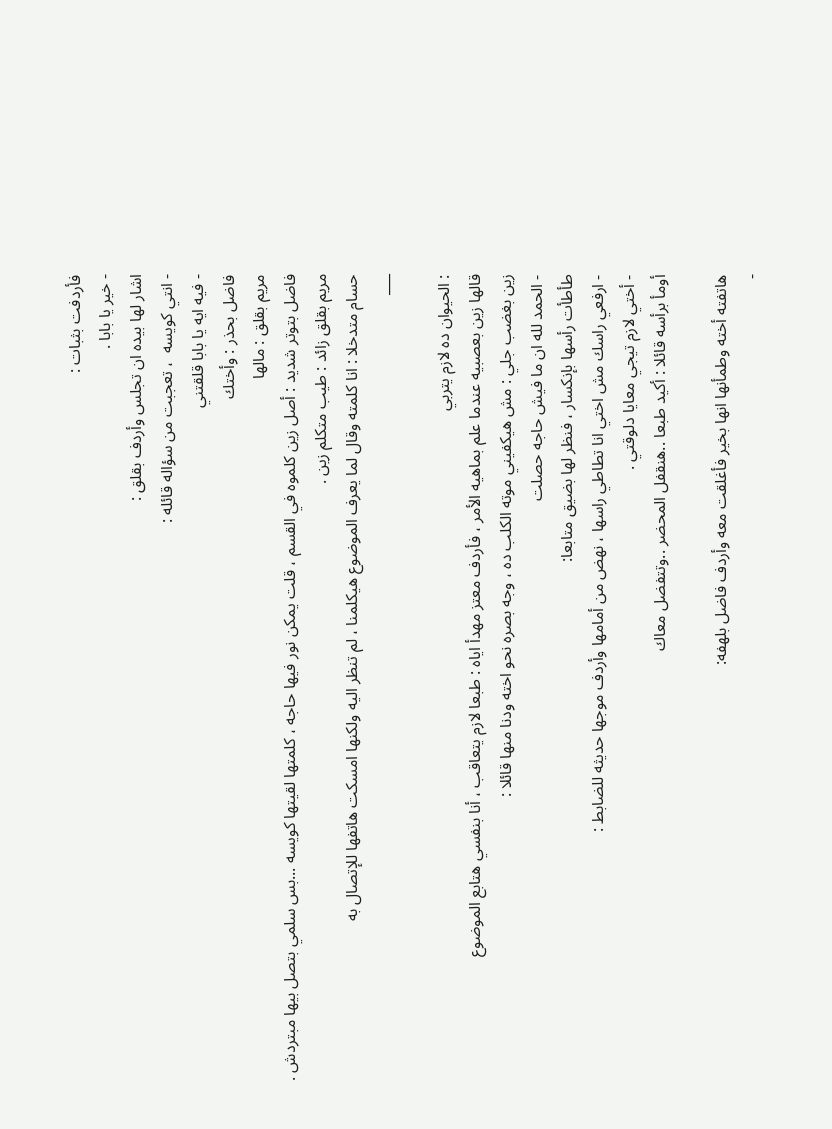فأردفت بثبات :
- خير يا بابا .
اشار لها بيده ان تجلس وأردف بقلق :
- انتي كويسه  ، تعجبت من سؤاله قائله :
- فيه ايه يا بابا قلقتني
فاضل بحذر : وأختك
مريم بقلق : مالها
فاضل بتوتر شديد : أصل زين كلموه في القسم ، قلت يمكن نور فيها حاجه ، كلمتها لقيتها كويسه ...بس سلمي بتصل بيها مبتردش .
مريم بقلق زائد : طيب متكلم زين .
حسام متدخلا : انا كلمته وقال لما يعرف الموضوع هيكلمنا ، لم تنظر اليه ولكنها امسكت هاتفها للإتصال به
___

: الحيوان ده لازم يتربي
قالها زين بعصبيه عندما علم بماهيه الأمر ، فأردف معتز مهدأ اياه : طبعا لازم يتعاقب ، أنا بنفسي هتابع الموضوع
زين بغضب جلي : مش هيكفيني موته الكلب ده ، وجه بصره نحو اخته ودنا منها قائلا :
- الحمد لله ان ما فيش حاجه حصلت
طأطأت رأسها بإنكسار ، فنظر لها بضيق متابعا:
- ارفعي راسك مش اختي انا تطاطي راسها ، نهض من أمامها وأردف موجها حديثه للضابط :
- أختي لازم تيجي معايا دلوقتي .
أومأ برأسه قائلا : أكيد طبعا ..هنقفل المحضر ..وتتفضل معاك

هاتفته أخته وطمأنها انها بخير فأغلقت معه وأردف فاضل بلهفه:
-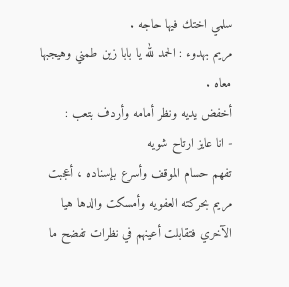سلمي اختك فيها حاجه .
مريم بهدوء : الحمد لله يا بابا زين طمني وهيجبها معاه .
أخفض يديه ونظر أمامه وأردف بتعب :
- انا عايز ارتاح شويه
تفهم حسام الموقف وأسرع بإسناده ، أعجبت مريم بحركته العفويه وأمسكت والدها هيا الآخري فتقابلت أعينهم في نظرات تفضح ما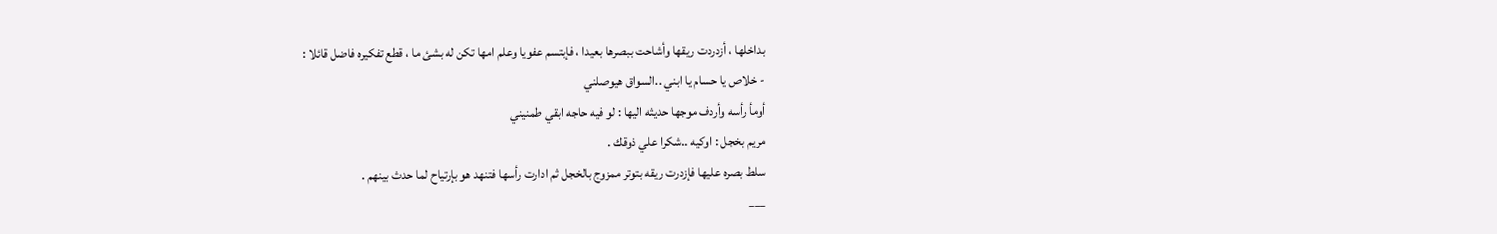بداخلها ، أزدردت ريقها وأشاحت ببصرها بعيدا ، فإبتسم عفويا وعلم امها تكن له بشئ ما ، قطع تفكيره فاضل قائلا :
- خلاص يا حسام يا ابني ..السواق هيوصلني
أومأ رأسه وأردف موجها حديثه اليها : لو فيه حاجه ابقي طمنيني
مريم بخجل : اوكيه ..شكرا علي ذوقك .
سلط بصره عليها فإزدرت ريقه بتوتر ممزوج بالخجل ثم ادارت رأسها فتنهد هو بإرتياح لما حدث بينهم .
___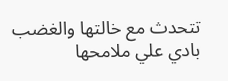تتحدث مع خالتها والغضب بادي علي ملامحها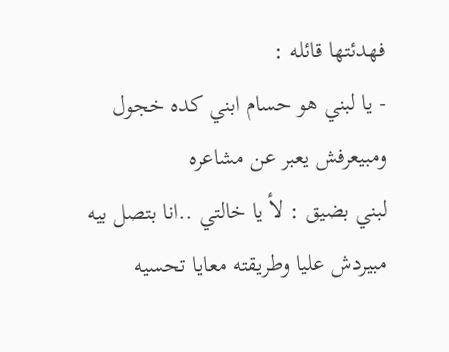فهدئتها قائله :
- يا لبني هو حسام ابني كده خجول ومبيعرفش يعبر عن مشاعره
لبني بضيق : لأ يا خالتي ..انا بتصل بيه مبيردش عليا وطريقته معايا تحسيه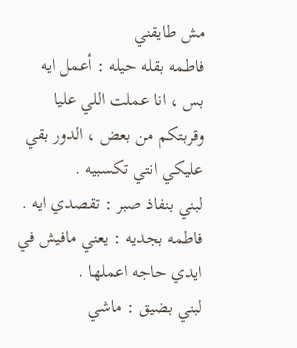مش طايقني
فاطمه بقله حيله : أعمل ايه بس ، انا عملت اللي عليا وقربتكم من بعض ، الدور بقي عليكي انتي تكسبيه .
لبني بنفاذ صبر : تقصدي ايه .
فاطمه بجديه : يعني مافيش في ايدي حاجه اعملها .
لبني بضيق : ماشي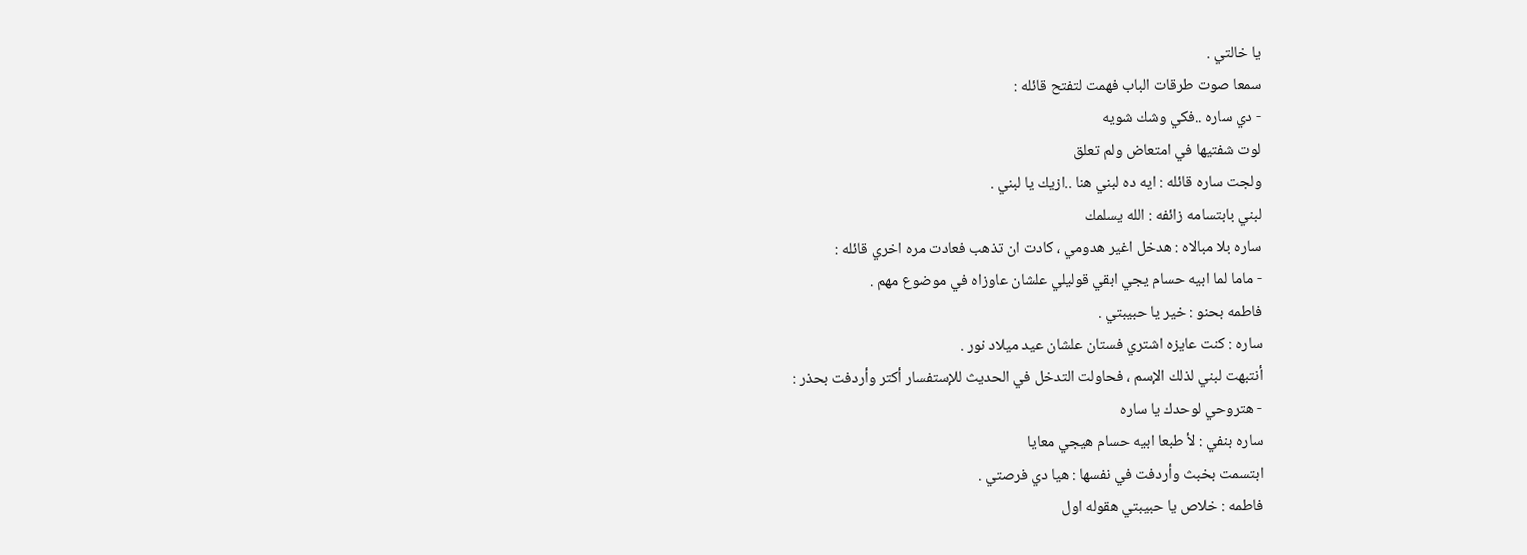يا خالتي .
سمعا صوت طرقات الباب فهمت لتفتح قائله :
- دي ساره ..فكي وشك شويه
لوت شفتيها في امتعاض ولم تعلق
ولجت ساره قائله : ايه ده لبني هنا ..ازيك يا لبني .
لبني بابتسامه زائفه : الله يسلمك
ساره بلا مبالاه : هدخل اغير هدومي ، كادت ان تذهب فعادت مره اخري قائله :
- ماما لما ابيه حسام يجي ابقي قوليلي علشان عاوزاه في موضوع مهم .
فاطمه بحنو : خير يا حبيبتي .
ساره : كنت عايزه اشتري فستان علشان عيد ميلاد نور .
أنتبهت لبني لذلك الإسم ، فحاولت التدخل في الحديث للإستفسار أكتر وأردفت بحذر :
- هتروحي لوحدك يا ساره
ساره بنفي : لأ طبعا ابيه حسام هيجي معايا
ابتسمت بخبث وأردفت في نفسها : هيا دي فرصتي .
فاطمه : خلاص يا حبيبتي هقوله اول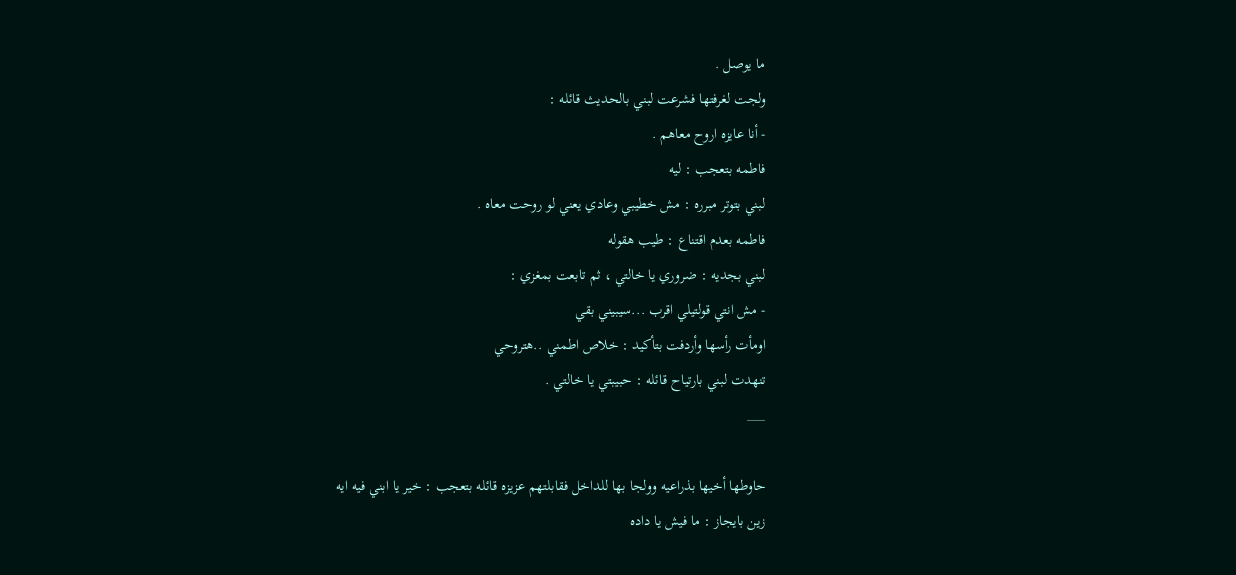ما يوصل .
ولجت لغرفتها فشرعت لبني بالحديث قائله :
- أنا عايزه اروح معاهم .
فاطمه بتعجب : ليه
لبني بتوتر مبرره : مش خطيبي وعادي يعني لو روحت معاه .
فاطمه بعدم اقتناع : طيب هقوله
لبني بجديه : ضروري يا خالتي ، ثم تابعت بمغزي :
- مش انتي قولتيلي اقرب ...سيبيني بقي
اومأت رأسها وأردفت بتأكيد : خلاص اطمني ..هتروحي
تنهدت لبني بارتياح قائله : حبيبتي يا خالتي .
___

حاوطها أخيها بذراعيه وولجا بها للداخل فقابلتهم عزيزه قائله بتعجب : خير يا ابني فيه ايه
زين بايجاز : ما فيش يا داده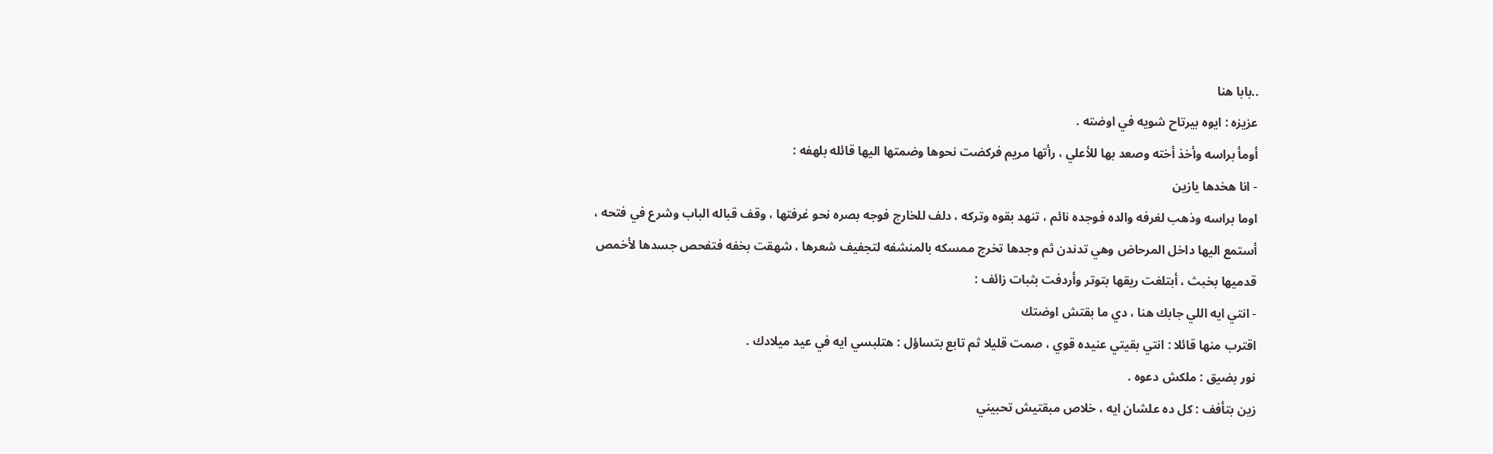..بابا هنا
عزيزه : ايوه بيرتاح شويه في اوضته .
أومأ براسه وأخذ أخته وصعد بها للأعلي ، رأتها مريم فركضت نحوها وضمتها اليها قائله بلهفه :
- انا هخدها يازين
اوما براسه وذهب لغرفه والده فوجده نائم ، تنهد بقوه وتركه ، دلف للخارج فوجه بصره نحو غرفتها ، وقف قباله الباب وشرع في فتحه ، أستمع اليها داخل المرحاض وهي تدندن ثم وجدها تخرج ممسكه بالمنشفه لتجفيف شعرها ، شهقت بخفه فتفحص جسدها لأخمص قدميها بخبث ، أبتلغت ريقها بتوتر وأردفت بثبات زائف :
- انتي ايه اللي جابك هنا ، دي ما بقتش اوضتك
اقترب منها قائلا : انتي بقيتي عنيده قوي ، صمت قليلا ثم تابع بتساؤل : هتلبسي ايه في عيد ميلادك .
نور بضيق : ملكش دعوه .
زين بتأفف : كل ده علشان ايه ، خلاص مبقتيش تحبيني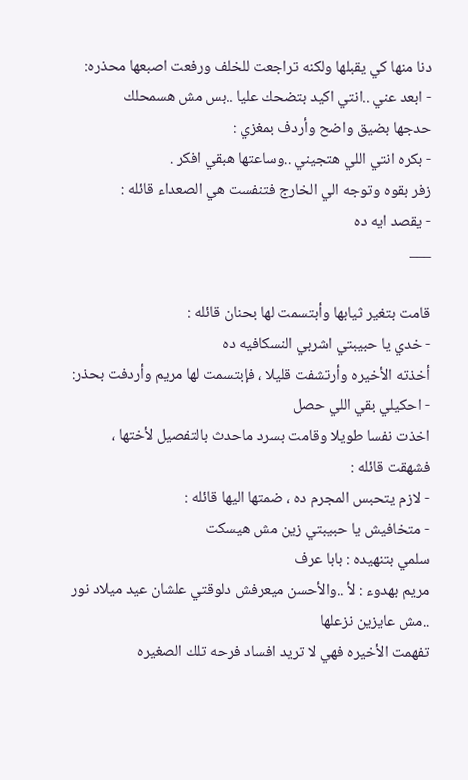دنا منها كي يقبلها ولكنه تراجعت للخلف ورفعت اصبعها محذره:
- ابعد عني ..انتي اكيد بتضحك عليا ..بس مش هسمحلك
حدجها بضيق واضح وأردف بمغزي :
- بكره انتي اللي هتجيني ..وساعتها هبقي افكر .
زفر بقوه وتوجه الي الخارج فتنفست هي الصعداء قائله :
- يقصد ايه ده
___

قامت بتغير ثيابها وأبتسمت لها بحنان قائله :
- خدي يا حبيبتي اشربي النسكافيه ده
أخذته الأخيره وأرتشفت قليلا ، فإبتسمت لها مريم وأردفت بحذر:
- احكيلي بقي اللي حصل
اخذت نفسا طويلا وقامت بسرد ماحدث بالتفصيل لأختها ، فشهقت قائله :
- لازم يتحبس المجرم ده ، ضمتها اليها قائله :
- متخافيش يا حبيبتي زين مش هيسكت
سلمي بتنهيده : بابا عرف
مريم بهدوء : لأ ..والأحسن ميعرفش دلوقتي علشان عيد ميلاد نور ..مش عايزين نزعلها
تفهمت الأخيره فهي لا تريد افساد فرحه تلك الصغيره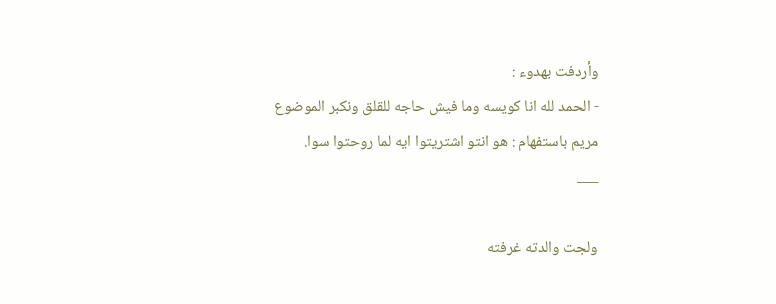وأردفت بهدوء :
- الحمد لله انا كويسه وما فيش حاجه للقلق ونكبر الموضوع
مريم باستفهام : هو انتو اشتريتوا ايه لما روحتوا سوا.
___

ولجت والدته غرفته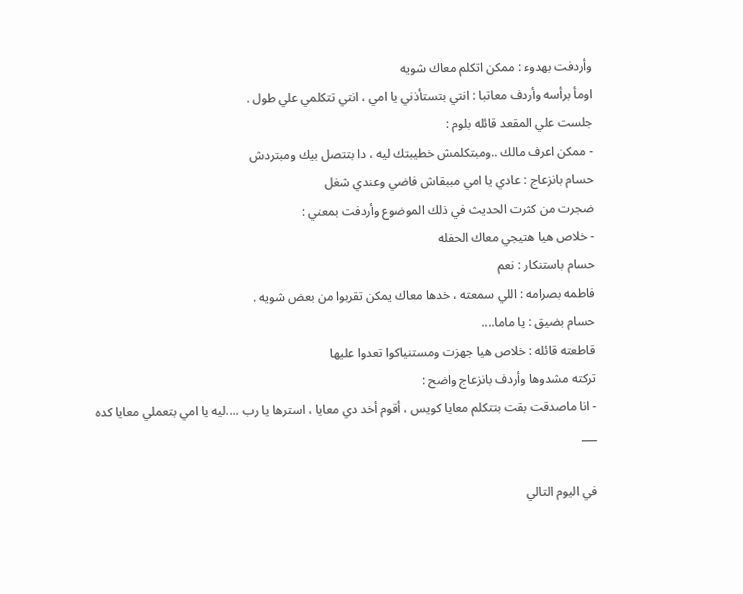وأردفت بهدوء : ممكن اتكلم معاك شويه
اومأ برأسه وأردف معاتبا : انتي بتستأذني يا امي ، انتي تتكلمي علي طول .
جلست علي المقعد قائله بلوم :
- ممكن اعرف مالك ..ومبتكلمش خطيبتك ليه ، دا بتتصل بيك ومبتردش
حسام بانزعاج : عادي يا امي مببقاش فاضي وعندي شغل
ضجرت من كثرت الحديث في ذلك الموضوع وأردفت بمعني :
- خلاص هيا هتيجي معاك الحفله
حسام باستنكار : نعم
فاطمه بصرامه : اللي سمعته ، خدها معاك يمكن تقربوا من بعض شويه .
حسام بضيق : يا ماما....
قاطعته قائله : خلاص هيا جهزت ومستنياكوا تعدوا عليها
تركته مشدوها وأردف بانزعاج واضح :
- انا ماصدقت بقت بتتكلم معايا كويس ، أقوم أخد دي معايا ، استرها يا رب ....ليه يا امي بتعملي معايا كده
___

في اليوم التالي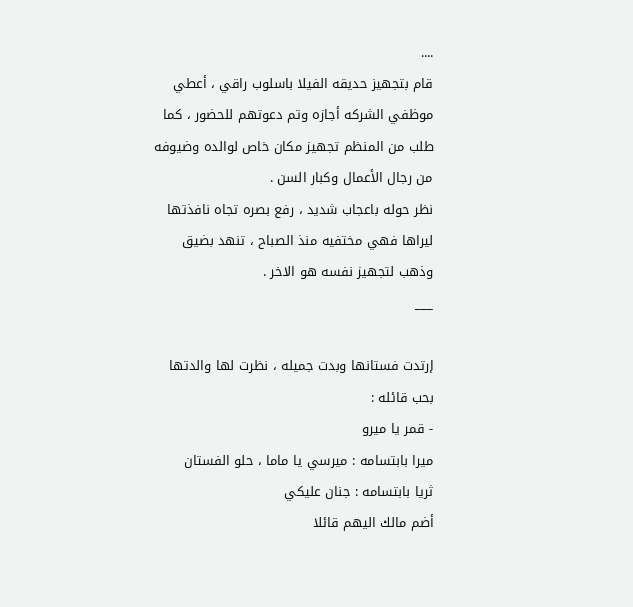....
قام بتجهيز حديقه الفيلا باسلوب راقي ، أعطي موظفي الشركه أجازه وتم دعوتهم للحضور ، كما طلب من المنظم تجهيز مكان خاص لوالده وضيوفه من رجال الأعمال وكبار السن .
نظر حوله باعجاب شديد ، رفع بصره تجاه نافذتها ليراها فهي مختفيه منذ الصباح ، تنهد بضيق وذهب لتجهيز نفسه هو الاخر .
___

إرتدت فستانها وبدت جميله ، نظرت لها والدتها بحب قائله :
- قمر يا ميرو
ميرا بابتسامه : ميرسي يا ماما ، حلو الفستان
ثريا بابتسامه : جنان عليكي
أضم مالك اليهم قائلا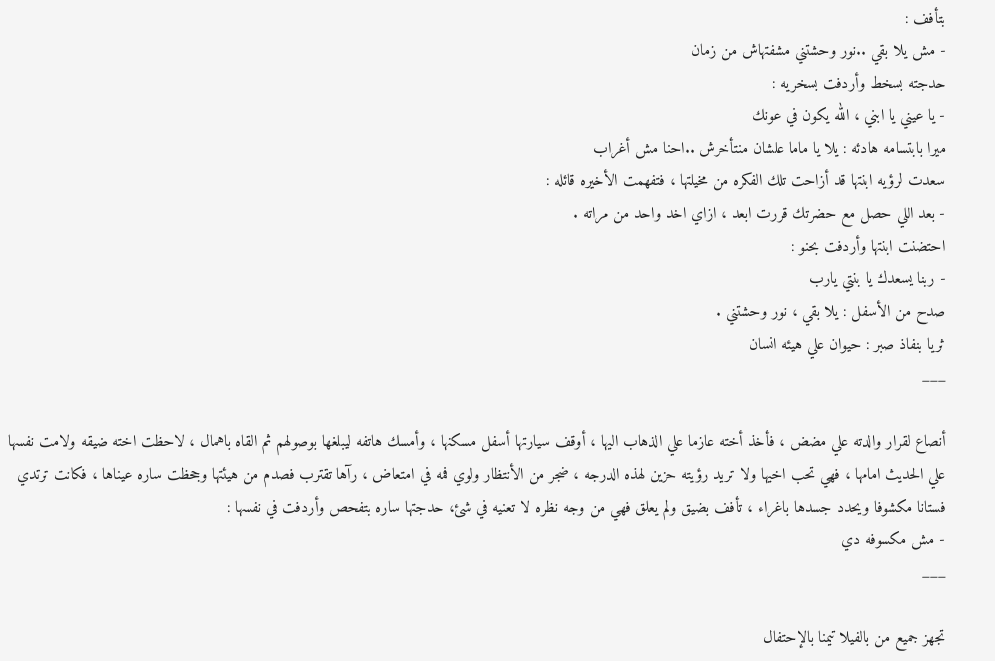بتأفف :
- مش يلا بقي ..نور وحشتني مشفتهاش من زمان
حدجته بسخط وأردفت بسخريه :
- يا عيني يا ابني ، الله يكون في عونك
ميرا بابتسامه هادئه : يلا يا ماما علشان منتأخرش ..احنا مش أغراب
سعدت لرؤيه ابنتها قد أزاحت تلك الفكره من مخيلتها ، فتفهمت الأخيره قائله :
- بعد اللي حصل مع حضرتك قررت ابعد ، ازاي اخد واحد من مراته .
احتضنت ابنتها وأردفت بحنو :
- ربنا يسعدك يا بنتي يارب
صدح من الأسفل : يلا بقي ، نور وحشتني .
ثريا بنفاذ صبر : حيوان علي هيئه انسان
___

أنصاع لقرار والدته علي مضض ، فأخذ أخته عازما علي الذهاب اليها ، أوقف سيارتها أسفل مسكنها ، وأمسك هاتفه ليبلغها بوصولهم ثم القاه باهمال ، لاحظت اخته ضيقه ولامت نفسها علي الحديث امامها ، فهي تحب اخيها ولا تريد رؤيته حزين لهذه الدرجه ، ضجر من الأنتظار ولوي فمه في امتعاض ، رآها تقترب فصدم من هيئتها وجحظت ساره عيناها ، فكانت ترتدي فستانا مكشوفا ويحدد جسدها باغراء ، تأفف بضيق ولم يعلق فهي من وجه نظره لا تعنيه في شئ، حدجتها ساره بتفحص وأردفت في نفسها :
- مش مكسوفه دي
___

تجهز جميع من بالفيلا تيمنا بالإحتفال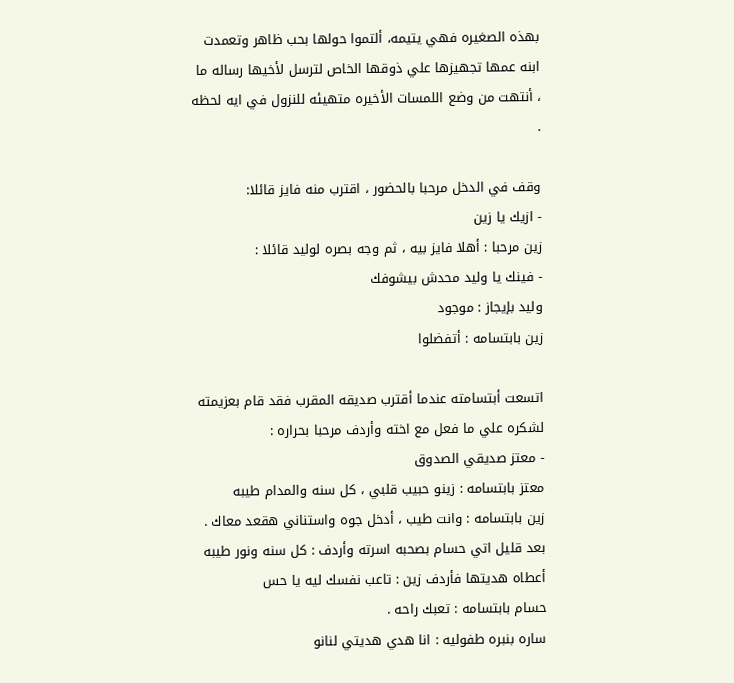بهذه الصغيره فهي يتيمه، ألتموا حولها بحب ظاهر وتعمدت ابنه عمها تجهيزها علي ذوقها الخاص لترسل لأخيها رساله ما ، أنتهت من وضع اللمسات الأخيره متهيئه للنزول في ايه لحظه .

وقف في الدخل مرحبا بالحضور ، اقترب منه فايز قائلا:
- ازيك يا زين
زين مرحبا : أهلا فايز بيه ، ثم وجه بصره لوليد قائلا :
- فينك يا وليد محدش بيشوفك
وليد بإيجاز : موجود
زين بابتسامه : أتفضلوا

اتسعت أبتسامته عندما أقترب صديقه المقرب فقد قام بعزيمته لشكره علي ما فعل مع اخته وأردف مرحبا بحراره :
- معتز صديقي الصدوق
معتز بابتسامه : زينو حبيب قلبي ، كل سنه والمدام طيبه
زين بابتسامه : وانت طيب ، أدخل جوه واستناني هقعد معاك .
بعد قليل اتي حسام بصحبه اسرته وأردف : كل سنه ونور طيبه
أعطاه هديتها فأردف زين : تاعب نفسك ليه يا حس
حسام بابتسامه : تعبك راحه .
ساره بنبره طفوليه : انا هدي هديتي لنانو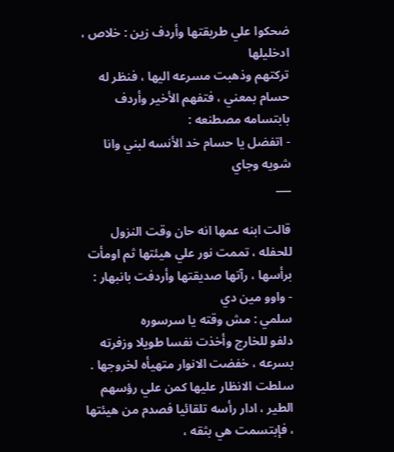ضحكوا علي طريقتها وأردف زين : خلاص ، ادخليلها
تركتهم وذهبت مسرعه اليها ، فنظر له حسام بمعني ، فتفهم الأخير وأردف بابتسامه مصطنعه :
- اتفضل يا حسام خد الأنسه لبني وانا شويه وجاي
___

قالت ابنه عمها انه حان وقت النزول للحفله ، تممت نور علي هيئتها ثم اومأت برأسها ، رآتها صديقتها وأردفت بانبهار :
- واوو مين دي
سلمي : مش وقته يا سرسوره
دلفو للخارج وأخذت نفسا طويلا وزفرته بسرعه ، خفضت الانوار متهيأه لخروجها .
سلطت الانظار عليها كمن علي رؤسهم الطير ، ادار رأسه تلقائيا فصدم من هيئتها ، فإبتسمت هي بثقه ،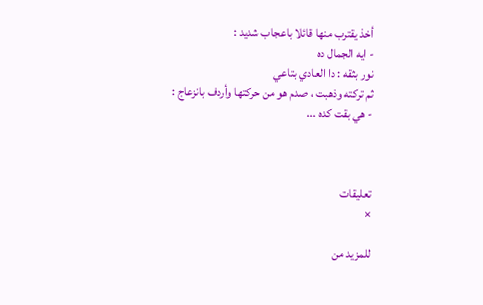أخذ يقترب منها قائلا باعجاب شديد :
- ايه الجمال ده
نور بثقه : دا العادي بتاعي
ثم تركته وذهبت ، صدم هو من حركتها وأردف بانزعاج :
- هي بقت كده ...



تعليقات
×

للمزيد من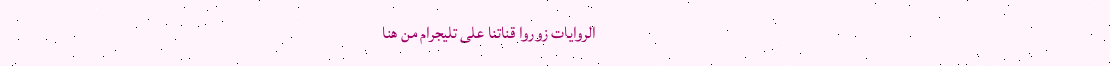الروايات زوروا قناتنا على تليجرام من هنا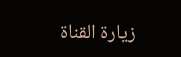زيارة القناة